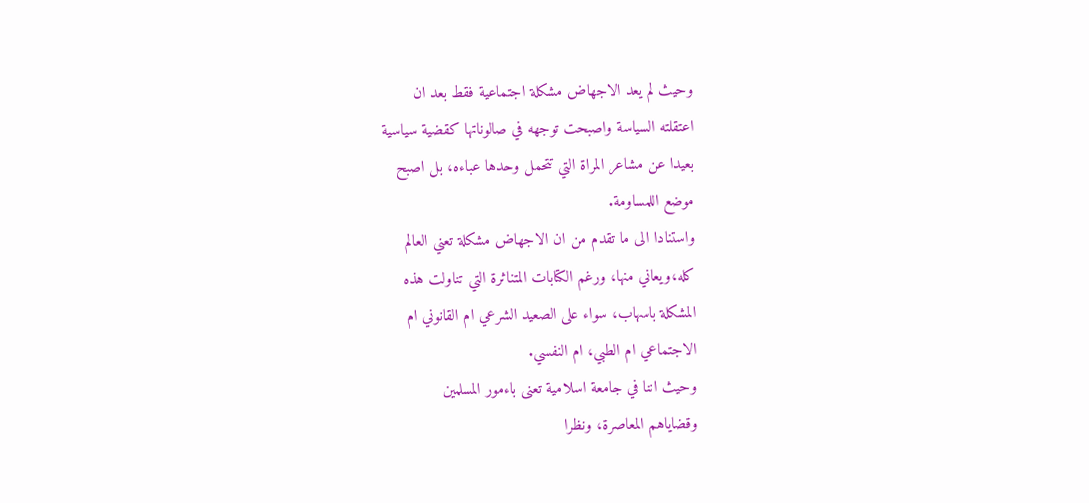وحيث لم يعد الاجهاض مشكلة اجتماعية فقط بعد ان
اعتقلته السياسة واصبحت توجهه في صالوناتها كقضية سياسية
بعيدا عن مشاعر المراة التي تتحمل وحدها عباءه، بل اصبح
موضع اللمساومة.
واستنادا الى ما تقدم من ان الاجهاض مشكلة تعني العالم
كله،ويعاني منها، ورغم الكتابات المتناثرة التي تناولت هذه
المشكلة باسهاب، سواء على الصعيد الشرعي ام القانوني ام
الاجتماعي ام الطبي، ام النفسي.
وحيث اننا في جامعة اسلامية تعنى باءمور المسلمين
وقضاياهم المعاصرة، ونظرا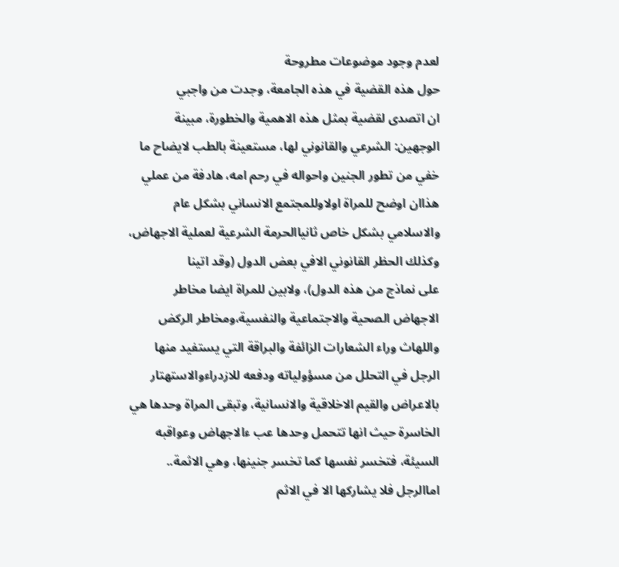لعدم وجود موضوعات مطروحة
حول هذه القضية في هذه الجامعة، وجدت من واجبي
ان اتصدى لقضية بمثل هذه الاهمية والخطورة، مبينة
الوجهين: الشرعي والقانوني لها، مستعينة بالطب لايضاح ما
خفي من تطور الجنين واحواله في رحم امه، هادفة من عملي
هذاان اوضح للمراة اولاوللمجتمع الانساني بشكل عام
والاسلامي بشكل خاص ثانياالحرمة الشرعية لعملية الاجهاض،
وكذلك الحظر القانوني الافي بعض الدول (وقد اتينا
على نماذج من هذه الدول)، ولابين للمراة ايضا مخاطر
الاجهاض الصحية والاجتماعية والنفسية،ومخاطر الركض
واللهاث وراء الشعارات الزائفة والبراقة التي يستفيد منها
الرجل في التحلل من مسؤولياته ودفعه للازدراءوالاستهتار
بالاعراض والقيم الاخلاقية والانسانية، وتبقى المراة وحدها هي
الخاسرة حيث انها تتحمل وحدها عب ءالاجهاض وعواقبه
السيئة، فتخسر نفسها كما تخسر جنينها، وهي الاثمة..
اماالرجل فلا يشاركها الا في الاثم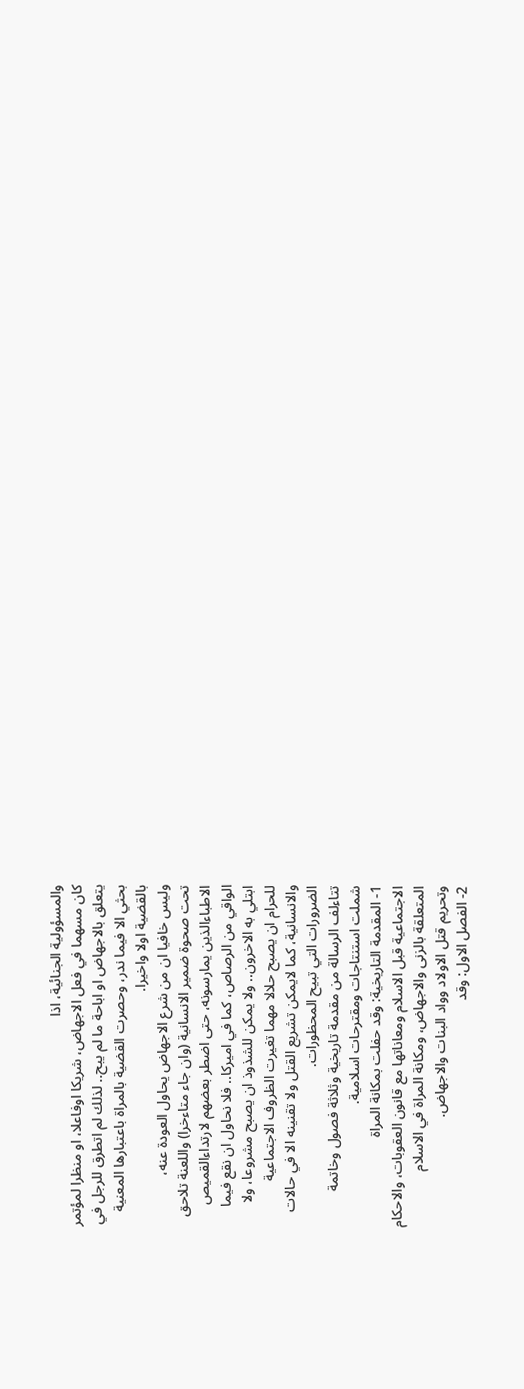والمسؤولية الجنائية، اذا
كان مسهما في فعل الاجهاض، شريكا اوفاعلا، او منظرا لمؤتمر
يتعلق بالاجهاض او اباحة ما لم يبح.. لذلك لم اتطرق للرجل في
بحثي الا فيما ندر، وحصرت القضية بالمراة باعتبارها المعنية
بالقضية اولا واخيرا.
وليس خافيا ان من شرع الاجهاض يحاول العودة عنه،
تحت صحوة ضمير الانسانية (وان جاء متاءخرا) واللعنة تلاحق
الاطباءالذين يمارسونه، حتى اضطر بعضهم لارتداءالقميص
الواقي من الرصاص، كما في اميركا.. فلا نحاول ان نقع فيما
ابتلي به الاخرون.. ولا يمكن للشذوذ ان يصبح مشروعا، ولا
للحرام ان يصبح حلالا مهما تغيرت الظروف الاجتماعية
والانسانية، كما لايمكن تشريع القتل ولا تقنينه الا في حالات
الضرورات التي تبيح المحظورات.
تتاءلف الرسالة من مقدمة تاريخية وثلاثة فصول وخاتمة
شملت استنتاجات ومقترحات اسلامية.
1- المقدمة التاريخية: وقد حفلت بمكانة المراة
الاجتماعية قبل الاسلام ومعاناتها مع قانون العقوبات، والاحكام
المتعلقة بالزنى والاجهاض، ومكانة المراة في الاسلام
وتحريم قتل الاولاد وواد البنات والاجهاض.
2- الفصل الاول: وقد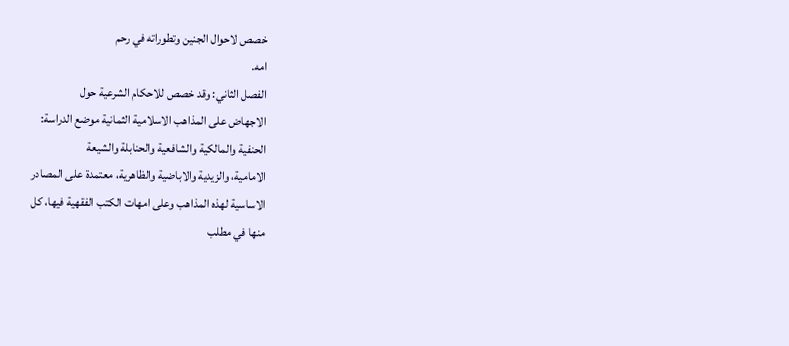خصص لاحوال الجنين وتطوراته في رحم
امه.
الفصل الثاني: وقد خصص للاحكام الشرعية حول
الاجهاض على المذاهب الاسلامية الثمانية موضع الدراسة:
الحنفية والمالكية والشافعية والحنابلة والشيعة
الامامية، والزيدية والاباضية والظاهرية، معتمدة على المصادر
الاساسية لهذه المذاهب وعلى امهات الكتب الفقهية فيها، كل
منها في مطلب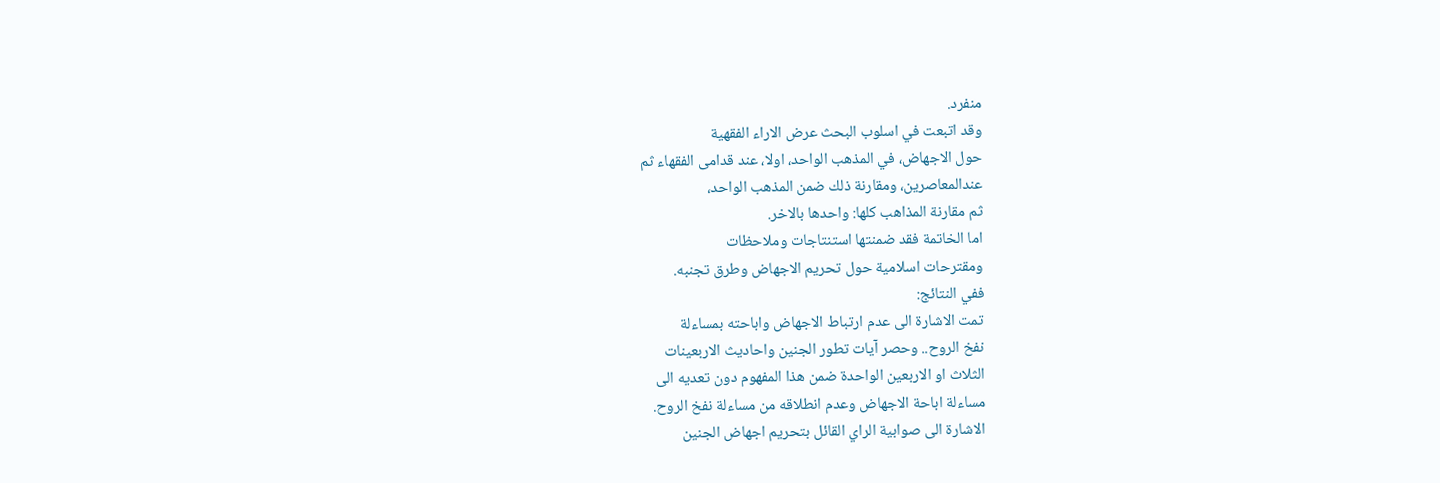منفرد.
وقد اتبعت في اسلوب البحث عرض الاراء الفقهية
حول الاجهاض، في المذهب الواحد، اولا، عند قدامى الفقهاء ثم
عندالمعاصرين، ومقارنة ذلك ضمن المذهب الواحد،
ثم مقارنة المذاهب كلها: واحدها بالاخر.
اما الخاتمة فقد ضمنتها استنتاجات وملاحظات
ومقترحات اسلامية حول تحريم الاجهاض وطرق تجنبه.
ففي النتائج:
تمت الاشارة الى عدم ارتباط الاجهاض واباحته بمساءلة
نفخ الروح.. وحصر آيات تطور الجنين واحاديث الاربعينات
الثلاث او الاربعين الواحدة ضمن هذا المفهوم دون تعديه الى
مساءلة اباحة الاجهاض وعدم انطلاقه من مساءلة نفخ الروح.
الاشارة الى صوابية الراي القائل بتحريم اجهاض الجنين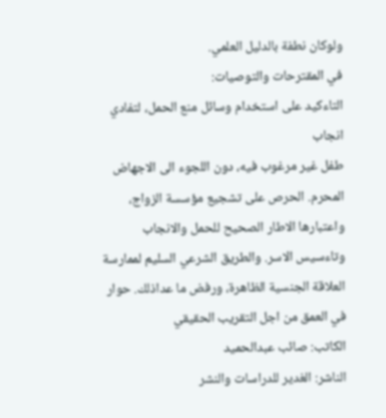ولوكان نطفة بالدليل العلمي.
في المقترحات والتوصيات:
التاءكيد على استخدام وسائل منع الحمل، لتفادي انجاب
طفل غير مرغوب فيه، دون اللجوء الى الاجهاض المحرم. الحرص على تشجيع مؤسسة الزواج، واعتبارها الاطار الصحيح للحمل والانجاب وتاءسيس الاسر. والطريق الشرعي السليم لممارسة العلاقة الجنسية الظاهرة، ورفض ما عداذلك. حوار في العمق من اجل التقريب الحقيقي
الكاتب: صائب عبدالحميد
الناشر: الغدير للدراسات والنشر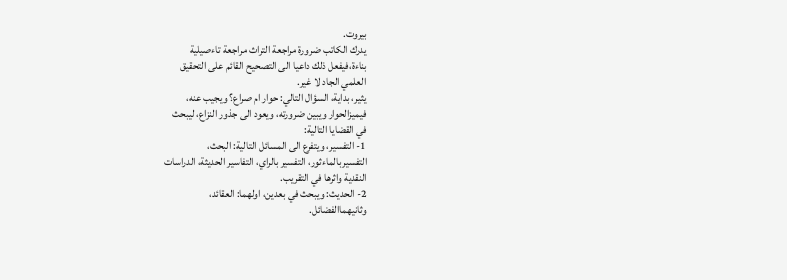بيروت.
يدرك الكاتب ضرورة مراجعة التراث مراجعة تاءصيلية
بناءة،فيفعل ذلك داعيا الى التصحيح القائم على التحقيق
العلمي الجاد لا غير.
يثير، بداية، السؤال التالي: حوار ام صراع؟ ويجيب عنه،
فيميزالحوار ويبين ضرورته، ويعود الى جذور النزاع، ليبحث
في القضايا التالية:
1- التفسير، ويتفرع الى المسائل التالية: البحث،
التفسيربالماءثور، التفسير بالراي، التفاسير الحديثة، الدراسات
النقدية واثرها في التقريب.
2- الحديث: ويبحث في بعدين، اولهما: العقائد،
وثانيهماالفضائل.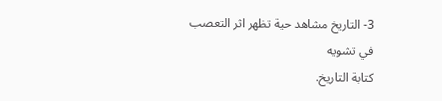3- التاريخ مشاهد حية تظهر اثر التعصب في تشويه
كتابة التاريخ.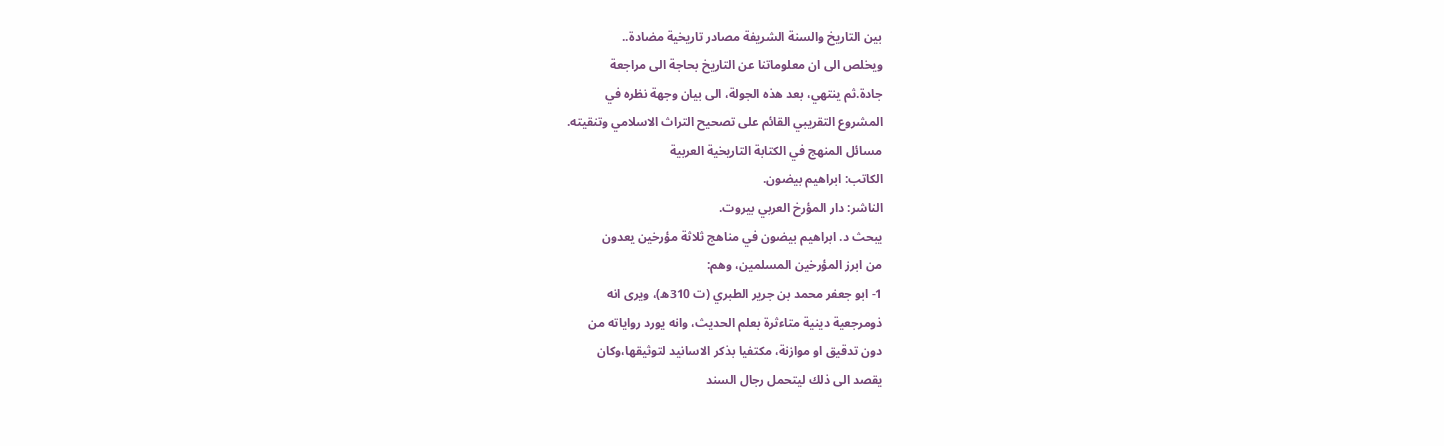بين التاريخ والسنة الشريفة مصادر تاريخية مضادة..
ويخلص الى ان معلوماتنا عن التاريخ بحاجة الى مراجعة
جادة.ثم ينتهي، بعد هذه الجولة، الى بيان وجهة نظره في
المشروع التقريبي القائم على تصحيح التراث الاسلامي وتنقيته.
مسائل المنهج في الكتابة التاريخية العربية
الكاتب: ابراهيم بيضون.
الناشر: دار المؤرخ العربي بيروت.
يبحث د. ابراهيم بيضون في مناهج ثلاثة مؤرخين يعدون
من ابرز المؤرخين المسلمين، وهم:
1- ابو جعفر محمد بن جرير الطبري (ت 310ه)، ويرى انه
ذومرجعية دينية متاءثرة بعلم الحديث، وانه يورد رواياته من
دون تدقيق او موازنة، مكتفيا بذكر الاسانيد لتوثيقها،وكان
يقصد الى ذلك ليتحمل رجال السند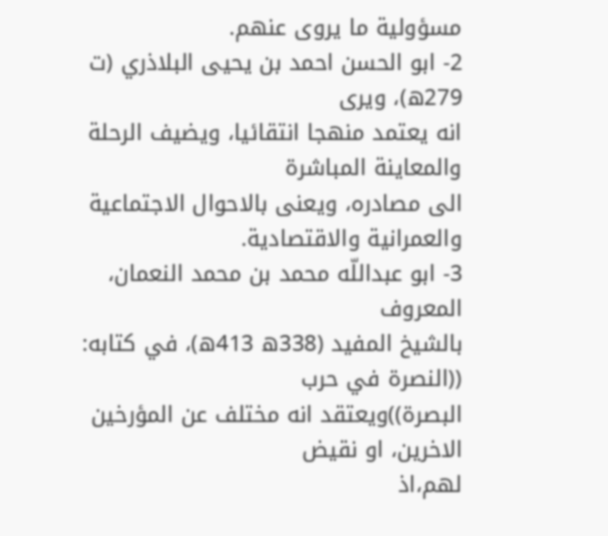مسؤولية ما يروى عنهم.
2- ابو الحسن احمد بن يحيى البلاذري (ت 279ه)، ويرى
انه يعتمد منهجا انتقائيا، ويضيف الرحلة والمعاينة المباشرة
الى مصادره، ويعنى بالاحوال الاجتماعية
والعمرانية والاقتصادية.
3- ابو عبداللّه محمد بن محمد النعمان، المعروف
بالشيخ المفيد (338ه 413ه)، في كتابه: ((النصرة في حرب
البصرة))ويعتقد انه مختلف عن المؤرخين الاخرين، او نقيض
لهم،اذ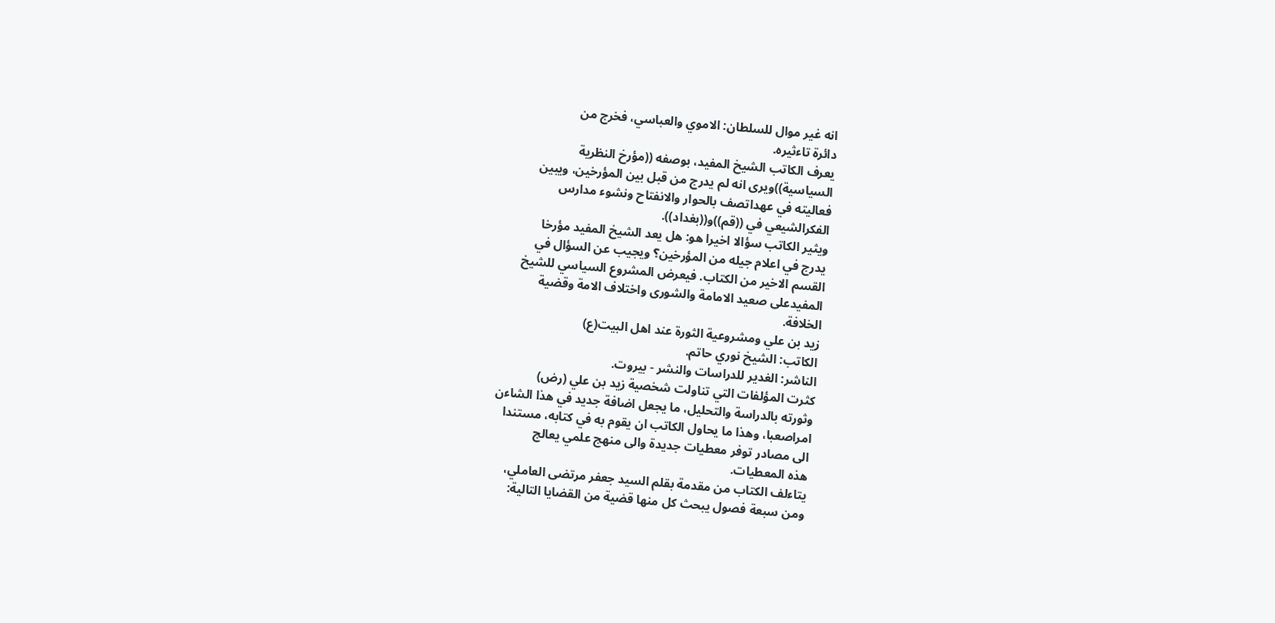انه غير موال للسلطان: الاموي والعباسي، فخرج من
دائرة تاءثيره.
يعرف الكاتب الشيخ المفيد، بوصفه ((مؤرخ النظرية
السياسية))ويرى انه لم يدرج من قبل بين المؤرخين، ويبين
فعاليته في عهداتصف بالحوار والانفتاح ونشوء مدارس
الفكرالشيعي في ((قم))و((بغداد)).
ويثير الكاتب سؤالا اخيرا هو: هل يعد الشيخ المفيد مؤرخا
يدرج في اعلام جيله من المؤرخين؟ ويجيب عن السؤال في
القسم الاخير من الكتاب. فيعرض المشروع السياسي للشيخ
المفيدعلى صعيد الامامة والشورى واختلاف الامة وقضية
الخلافة.
زيد بن علي ومشروعية الثورة عند اهل البيت(ع)
الكاتب: الشيخ نوري حاتم.
الناشر: الغدير للدراسات والنشر - بيروت.
كثرت المؤلفات التي تناولت شخصية زيد بن علي (رض)
وثورته بالدراسة والتحليل، ما يجعل اضافة جديد في هذا الشاءن
امراصعبا، وهذا ما يحاول الكاتب ان يقوم به في كتابه، مستندا
الى مصادر توفر معطيات جديدة والى منهج علمي يعالج
هذه المعطيات.
يتاءلف الكتاب من مقدمة بقلم السيد جعفر مرتضى العاملي،
ومن سبعة فصول يبحث كل منها قضية من القضايا التالية: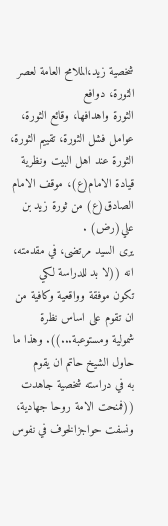شخصية زيد،الملامح العامة لعصر الثورة، دوافع
الثورة واهدافها، وقائع الثورة، عوامل فشل الثورة، تقييم الثورة،
الثورة عند اهل البيت ونظرية قيادة الامام(ع)، موقف الامام
الصادق(ع) من ثورة زيد بن علي(رض) .
يرى السيد مرتضى، في مقدمته، انه ((لا بد للدراسة لكي
تكون موفقة وواقعية وكافية من ان تقوم على اساس نظرة
شمولية ومستوعبة...)). وهذا ما حاول الشيخ حاتم ان يقوم
به في دراسته شخصية جاهدت ((فمنحت الامة روحا جهادية،
ونسفت حواجزالخوف في نفوس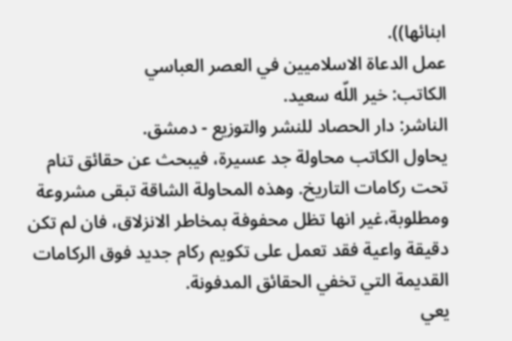ابنائها)).
عمل الدعاة الاسلاميين في العصر العباسي
الكاتب: خير اللّه سعيد.
الناشر: دار الحصاد للنشر والتوزيع - دمشق.
يحاول الكاتب محاولة جد عسيرة، فيبحث عن حقائق تنام
تحت ركامات التاريخ. وهذه المحاولة الشاقة تبقى مشروعة
ومطلوبة،غير انها تظل محفوفة بمخاطر الانزلاق، فان لم تكن
دقيقة واعية فقد تعمل على تكويم ركام جديد فوق الركامات
القديمة التي تخفي الحقائق المدفونة.
يعي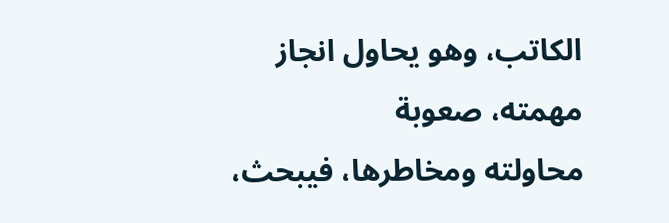الكاتب، وهو يحاول انجاز مهمته، صعوبة
محاولته ومخاطرها، فيبحث،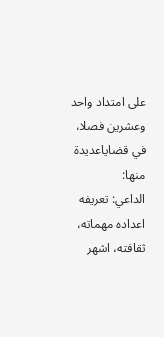على امتداد واحد وعشرين فصلا،
في قضاياعديدة منها:
الداعي: تعريفه اعداده مهماته، ثقافته، اشهر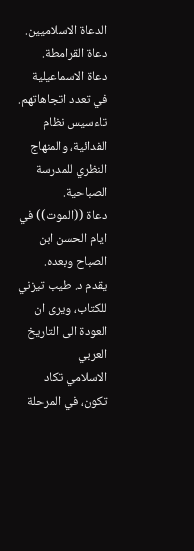الدعاة الاسلاميين.
دعاة القرامطة.
دعاة الاسماعيلية في تعدد اتجاهاتهم.
تاءسيس نظام الفدائية، والمنهاج النظري للمدرسة الصباحية.
دعاة ((الموت)) في ايام الحسن ابن الصباح وبعده.
يقدم د. طيب تيزني للكتاب، ويرى ان العودة الى التاريخ العربي
الاسلامي تكاد تكون، في المرحلة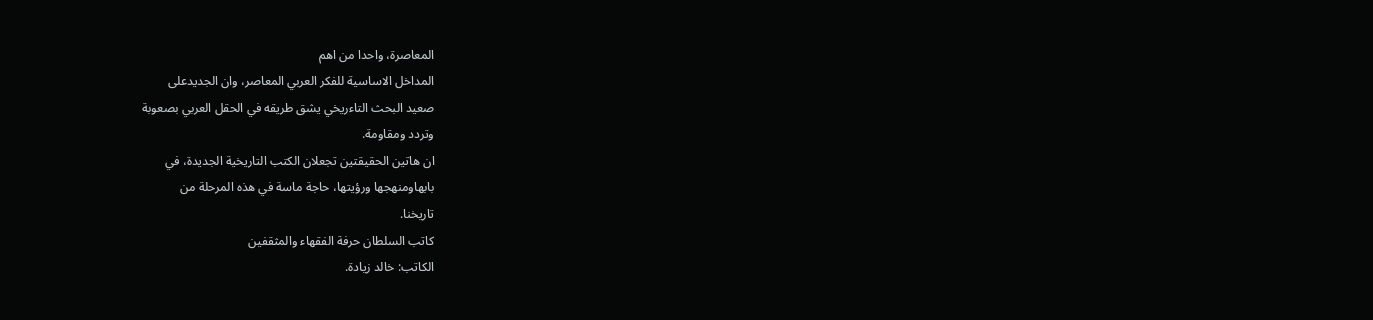المعاصرة، واحدا من اهم
المداخل الاساسية للفكر العربي المعاصر، وان الجديدعلى
صعيد البحث التاءريخي يشق طريقه في الحقل العربي بصعوبة
وتردد ومقاومة.
ان هاتين الحقيقتين تجعلان الكتب التاريخية الجديدة، في
بابهاومنهجها ورؤيتها، حاجة ماسة في هذه المرحلة من
تاريخنا.
كاتب السلطان حرفة الفقهاء والمثقفين
الكاتب: خالد زيادة.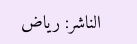الناشر: رياض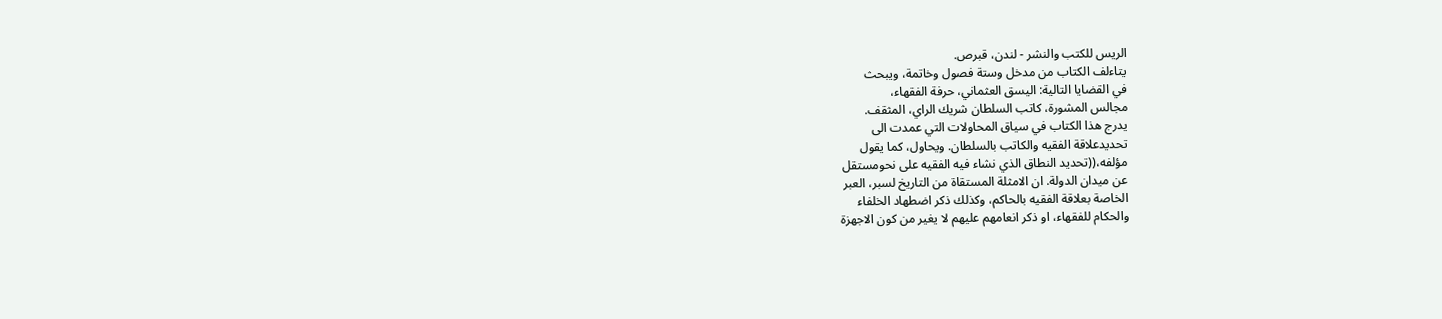الريس للكتب والنشر - لندن، قبرص.
يتاءلف الكتاب من مدخل وستة فصول وخاتمة، ويبحث
في القضايا التالية: اليسق العثماني، حرفة الفقهاء،
مجالس المشورة، كاتب السلطان شريك الراي، المثقف.
يدرج هذا الكتاب في سياق المحاولات التي عمدت الى
تحديدعلاقة الفقيه والكاتب بالسلطان. ويحاول، كما يقول
مؤلفه،((تحديد النطاق الذي نشاء فيه الفقيه على نحومستقل
عن ميدان الدولة. ان الامثلة المستقاة من التاريخ لسبر، العبر
الخاصة بعلاقة الفقيه بالحاكم، وكذلك ذكر اضطهاد الخلفاء
والحكام للفقهاء، او ذكر انعامهم عليهم لا يغير من كون الاجهزة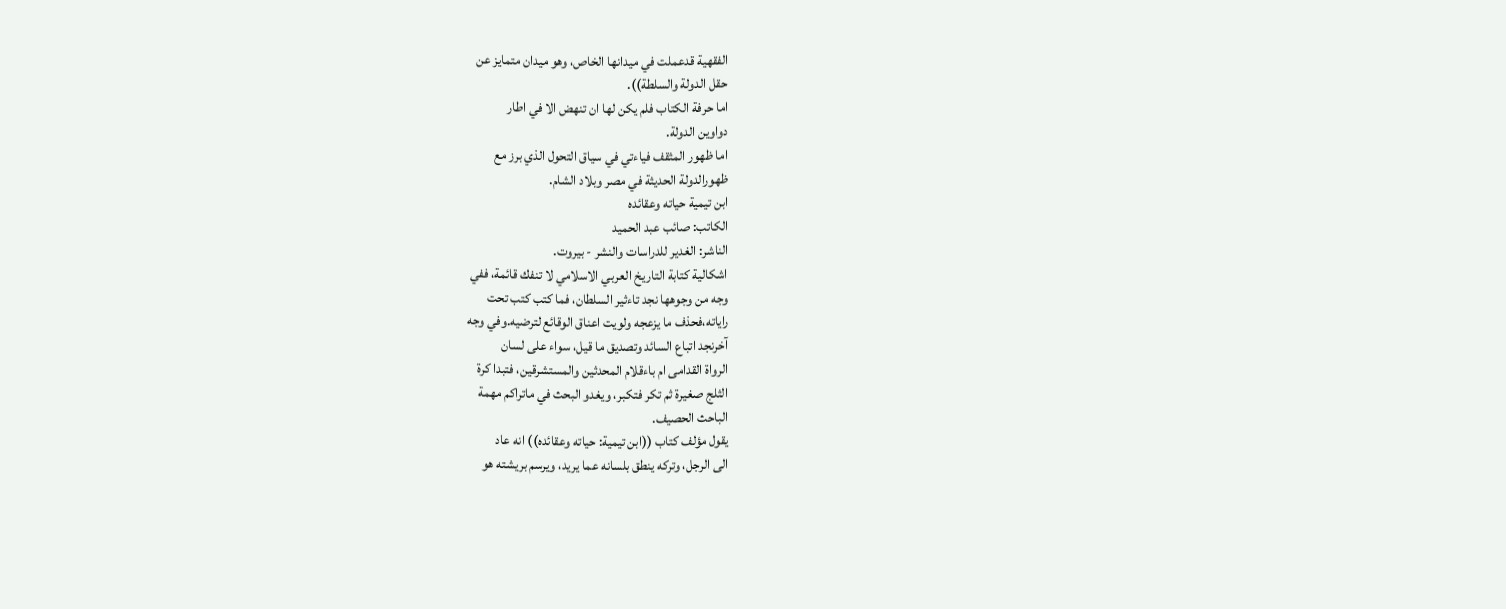الفقهية قدعملت في ميدانها الخاص، وهو ميدان متمايز عن
حقل الدولة والسلطة)).
اما حرفة الكتاب فلم يكن لها ان تنهض الا في اطار
دواوين الدولة.
اما ظهور المثقف فياءتي في سياق التحول الذي برز مع
ظهورالدولة الحديثة في مصر وبلاد الشام.
ابن تيمية حياته وعقائده
الكاتب: صائب عبد الحميد
الناشر: الغدير للدراسات والنشر - بيروت.
اشكالية كتابة التاريخ العربي الاسلامي لا تنفك قائمة، ففي
وجه من وجوهها نجد تاءثير السلطان، فما كتب كتب تحت
راياته،فحذف ما يزعجه ولويت اعناق الوقائع لترضيه.وفي وجه
آخرنجد اتباع السائد وتصديق ما قيل، سواء على لسان
الرواة القدامى ام باءقلام المحدثين والمستشرقين، فتبدا كرة
الثلج صغيرة ثم تكر فتكبر، ويغدو البحث في ماتراكم مهمة
الباحث الحصيف.
يقول مؤلف كتاب ((ابن تيمية: حياته وعقائده)) انه عاد
الى الرجل، وتركه ينطق بلسانه عما يريد، ويرسم بريشته هو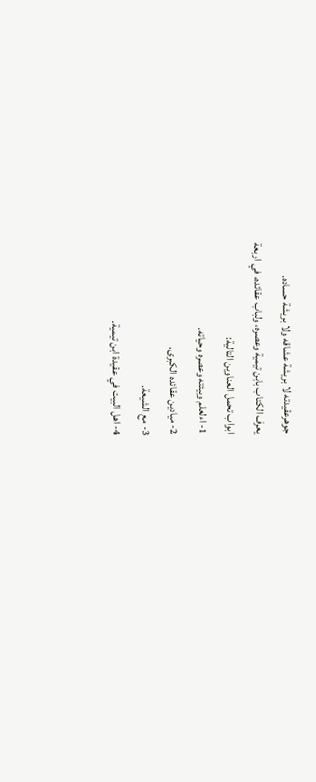جوهرعقيدته لا بريشة عشاقه ولا بريشة حساده.
يعرف الكتاب بابن تيمية وعصره، ولباب عقائده، في اربعة
ابواب تحمل العناوين التالية:
1- اءلعلم وبيئته وعصره وحياته.
2- ميادين عقائده الكبرى.
3- مع الشيعة.
4- اهل البيت في عقيدة ابن تيمية.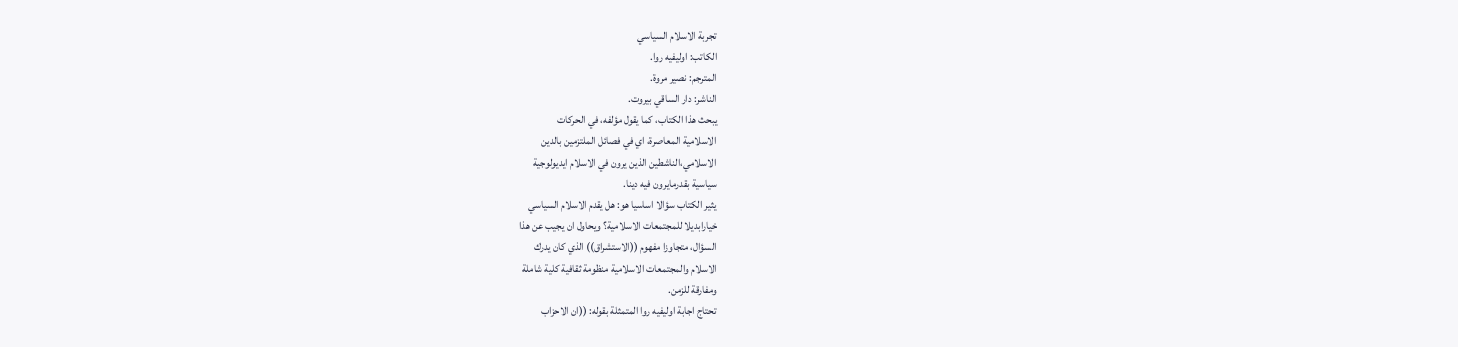تجربة الاسلام السياسي
الكاتب: اوليفيه روا.
المترجم: نصير مروة.
الناشر: دار الساقي بيروت.
يبحث هذا الكتاب، كما يقول مؤلفه، في الحركات
الاسلامية المعاصرة، اي في فصائل الملتزمين بالدين
الاسلامي،الناشطين الذين يرون في الاسلام ايديولوجية
سياسية بقدرمايرون فيه دينا.
يثير الكتاب سؤالا اساسيا هو: هل يقدم الاسلام السياسي
خيارابديلا للمجتمعات الاسلامية؟ ويحاول ان يجيب عن هذا
السؤال، متجاوزا مفهوم ((الاستشراق)) الذي كان يدرك
الاسلام والمجتمعات الاسلامية منظومة ثقافية كلية شاملة
ومفارقة للزمن.
تحتاج اجابة اوليفيه روا المتمثلة بقوله: ((ان الاحزاب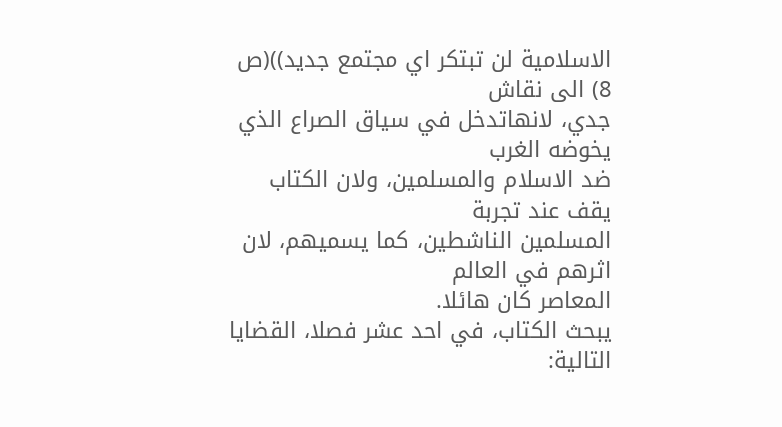الاسلامية لن تبتكر اي مجتمع جديد))(ص 8) الى نقاش
جدي، لانهاتدخل في سياق الصراع الذي يخوضه الغرب
ضد الاسلام والمسلمين، ولان الكتاب يقف عند تجربة
المسلمين الناشطين، كما يسميهم، لان اثرهم في العالم
المعاصر كان هائلا.
يبحث الكتاب، في احد عشر فصلا، القضايا التالية: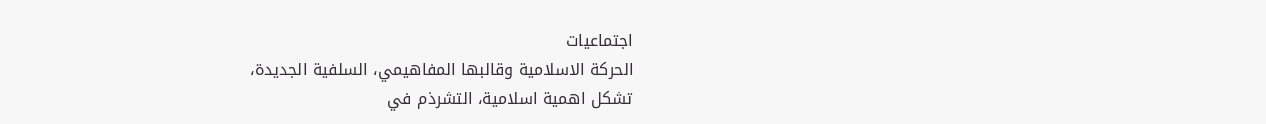اجتماعيات
الحركة الاسلامية وقالبها المفاهيمي، السلفية الجديدة،
تشكل اهمية اسلامية، التشرذم في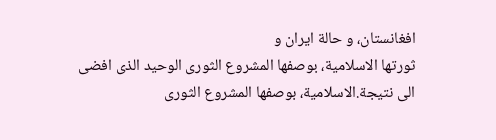افغانستان، و حالة ايران و
ثورتها الاسلامية، بوصفها المشروع الثورى الوحيد الذى افضى
الى نتيجة.الاسلامية، بوصفها المشروع الثورى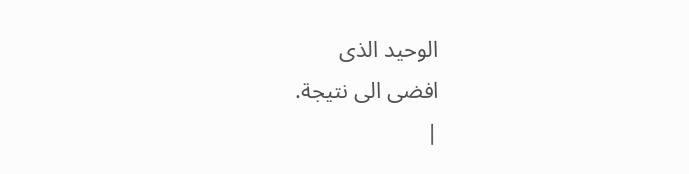الوحيد الذى
افضى الى نتيجة.
|